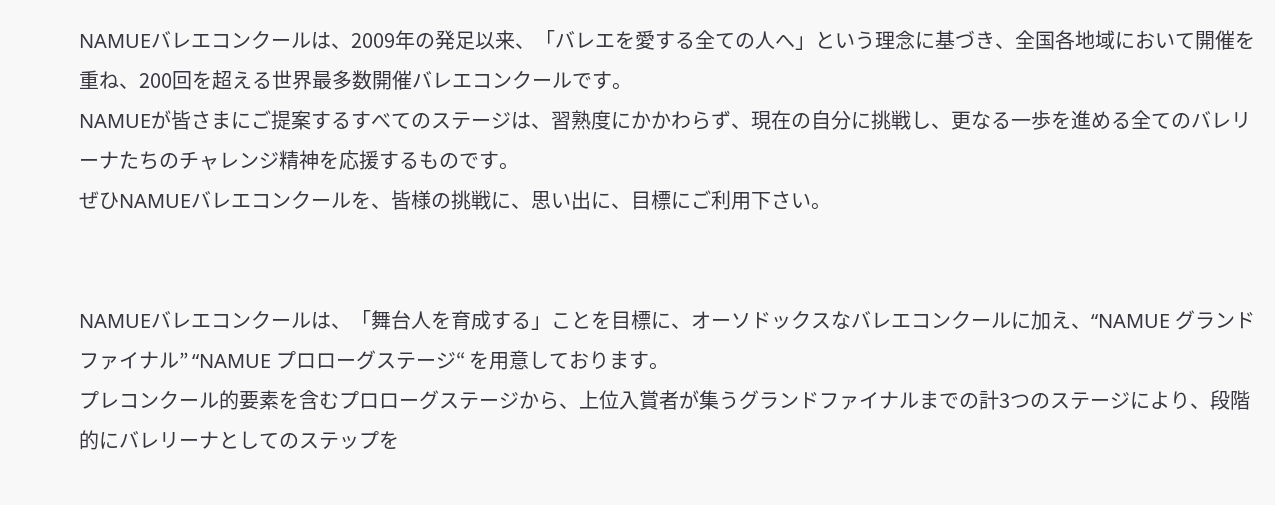NAMUEバレエコンクールは、2009年の発足以来、「バレエを愛する全ての人へ」という理念に基づき、全国各地域において開催を重ね、200回を超える世界最多数開催バレエコンクールです。
NAMUEが皆さまにご提案するすべてのステージは、習熟度にかかわらず、現在の自分に挑戦し、更なる一歩を進める全てのバレリーナたちのチャレンジ精神を応援するものです。
ぜひNAMUEバレエコンクールを、皆様の挑戦に、思い出に、目標にご利用下さい。


NAMUEバレエコンクールは、「舞台人を育成する」ことを目標に、オーソドックスなバレエコンクールに加え、“NAMUE グランドファイナル” “NAMUE プロローグステージ“ を用意しております。
プレコンクール的要素を含むプロローグステージから、上位入賞者が集うグランドファイナルまでの計3つのステージにより、段階的にバレリーナとしてのステップを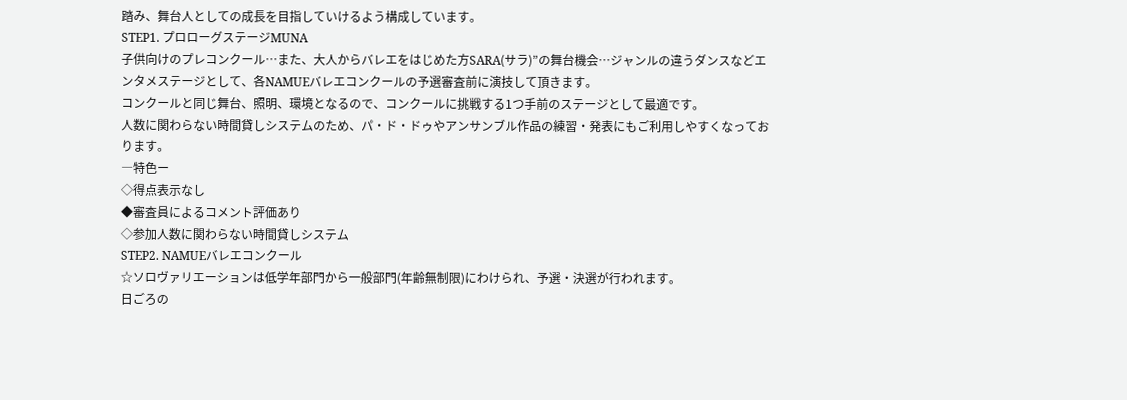踏み、舞台人としての成長を目指していけるよう構成しています。
STEP1. プロローグステージMUNA
子供向けのプレコンクール…また、大人からバレエをはじめた方SARA(サラ)”の舞台機会…ジャンルの違うダンスなどエンタメステージとして、各NAMUEバレエコンクールの予選審査前に演技して頂きます。
コンクールと同じ舞台、照明、環境となるので、コンクールに挑戦する1つ手前のステージとして最適です。
人数に関わらない時間貸しシステムのため、パ・ド・ドゥやアンサンブル作品の練習・発表にもご利用しやすくなっております。
―特色ー
◇得点表示なし
◆審査員によるコメント評価あり
◇参加人数に関わらない時間貸しシステム
STEP2. NAMUEバレエコンクール
☆ソロヴァリエーションは低学年部門から一般部門(年齢無制限)にわけられ、予選・決選が行われます。
日ごろの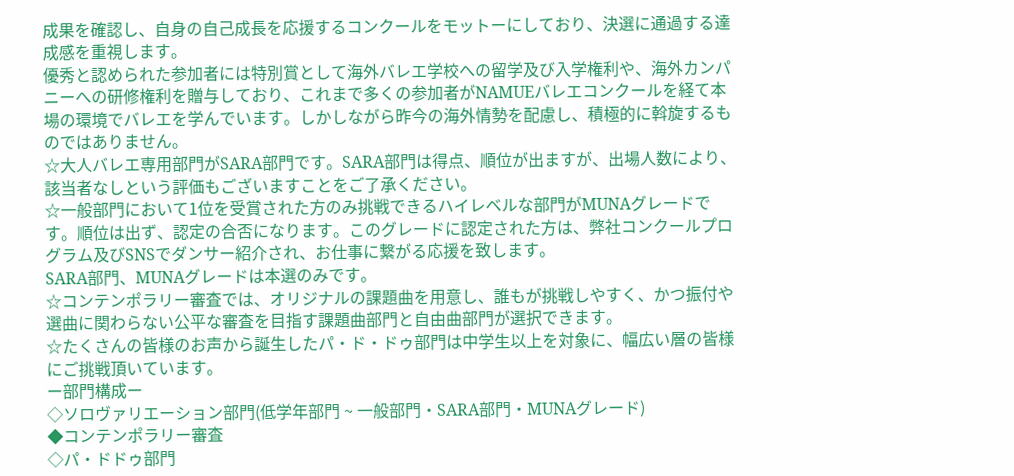成果を確認し、自身の自己成長を応援するコンクールをモットーにしており、決選に通過する達成感を重視します。
優秀と認められた参加者には特別賞として海外バレエ学校への留学及び入学権利や、海外カンパニーへの研修権利を贈与しており、これまで多くの参加者がNAMUEバレエコンクールを経て本場の環境でバレエを学んでいます。しかしながら昨今の海外情勢を配慮し、積極的に斡旋するものではありません。
☆大人バレエ専用部門がSARA部門です。SARA部門は得点、順位が出ますが、出場人数により、該当者なしという評価もございますことをご了承ください。
☆一般部門において1位を受賞された方のみ挑戦できるハイレベルな部門がMUNAグレードです。順位は出ず、認定の合否になります。このグレードに認定された方は、弊社コンクールプログラム及びSNSでダンサー紹介され、お仕事に繋がる応援を致します。
SARA部門、MUNAグレードは本選のみです。
☆コンテンポラリー審査では、オリジナルの課題曲を用意し、誰もが挑戦しやすく、かつ振付や選曲に関わらない公平な審査を目指す課題曲部門と自由曲部門が選択できます。
☆たくさんの皆様のお声から誕生したパ・ド・ドゥ部門は中学生以上を対象に、幅広い層の皆様にご挑戦頂いています。
ー部門構成ー
◇ソロヴァリエーション部門(低学年部門 ~ 一般部門・SARA部門・MUNAグレード)
◆コンテンポラリー審査
◇パ・ドドゥ部門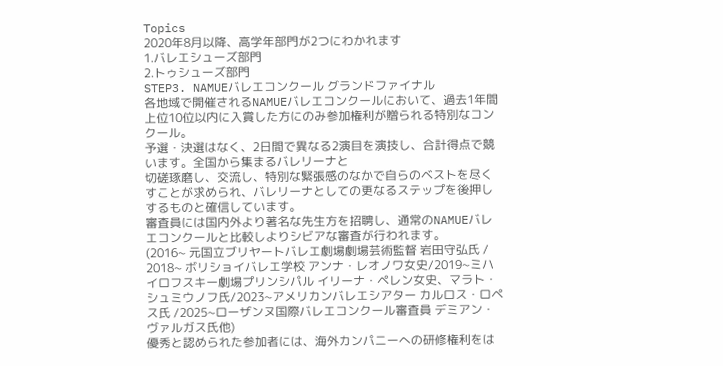Topics
2020年8月以降、高学年部門が2つにわかれます
1.バレエシューズ部門
2.トゥシューズ部門
STEP3. NAMUEバレエコンクール グランドファイナル
各地域で開催されるNAMUEバレエコンクールにおいて、過去1年間上位10位以内に入賞した方にのみ参加権利が贈られる特別なコンクール。
予選・決選はなく、2日間で異なる2演目を演技し、合計得点で競います。全国から集まるバレリーナと
切磋琢磨し、交流し、特別な緊張感のなかで自らのベストを尽くすことが求められ、バレリーナとしての更なるステップを後押しするものと確信しています。
審査員には国内外より著名な先生方を招聘し、通常のNAMUEバレエコンクールと比較しよりシビアな審査が行われます。
(2016~ 元国立ブリヤートバレエ劇場劇場芸術監督 岩田守弘氏 / 2018~ ボリショイバレエ学校 アンナ・レオノワ女史/2019~ミハイロフスキー劇場プリンシパル イリーナ・ペレン女史、マラト・シュミウノフ氏/2023~アメリカンバレエシアター カルロス・ロペス氏 /2025~ローザンヌ国際バレエコンクール審査員 デミアン・ヴァルガス氏他)
優秀と認められた参加者には、海外カンパニーへの研修権利をは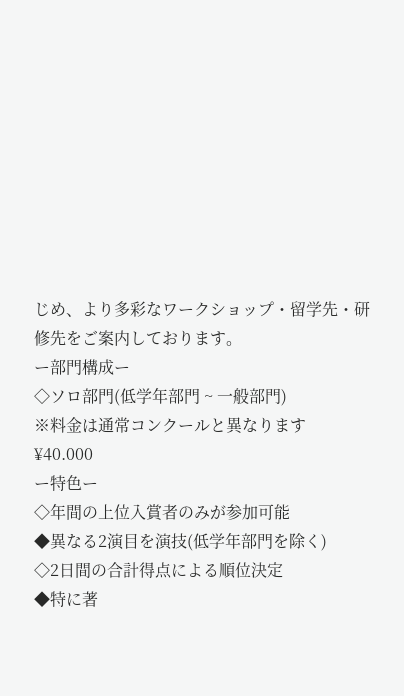じめ、より多彩なワークショップ・留学先・研修先をご案内しております。
ー部門構成ー
◇ソロ部門(低学年部門 ~ 一般部門)
※料金は通常コンクールと異なります
¥40.000
ー特色ー
◇年間の上位入賞者のみが参加可能
◆異なる2演目を演技(低学年部門を除く)
◇2日間の合計得点による順位決定
◆特に著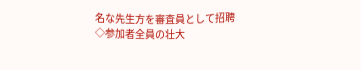名な先生方を審査員として招聘
◇参加者全員の壮大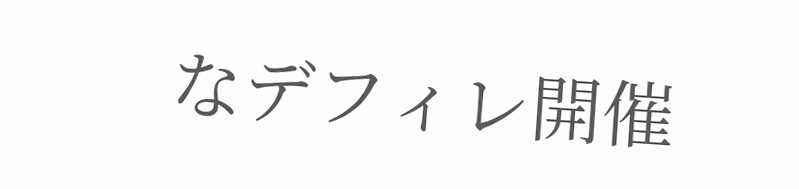なデフィレ開催